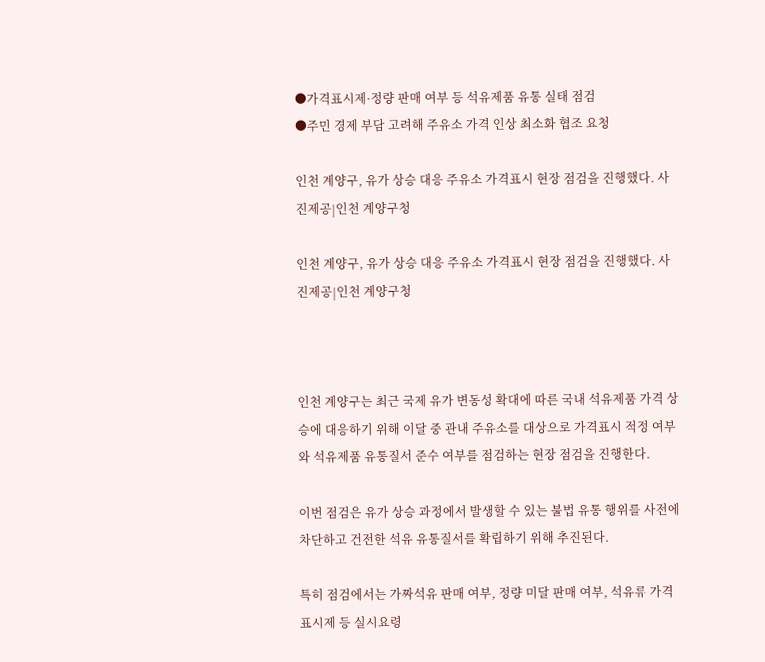●가격표시제·정량 판매 여부 등 석유제품 유통 실태 점검
●주민 경제 부담 고려해 주유소 가격 인상 최소화 협조 요청

인천 계양구, 유가 상승 대응 주유소 가격표시 현장 점검을 진행했다. 사진제공|인천 계양구청

인천 계양구, 유가 상승 대응 주유소 가격표시 현장 점검을 진행했다. 사진제공|인천 계양구청



인천 계양구는 최근 국제 유가 변동성 확대에 따른 국내 석유제품 가격 상승에 대응하기 위해 이달 중 관내 주유소를 대상으로 가격표시 적정 여부와 석유제품 유통질서 준수 여부를 점검하는 현장 점검을 진행한다.

이번 점검은 유가 상승 과정에서 발생할 수 있는 불법 유통 행위를 사전에 차단하고 건전한 석유 유통질서를 확립하기 위해 추진된다.

특히 점검에서는 가짜석유 판매 여부, 정량 미달 판매 여부, 석유류 가격표시제 등 실시요령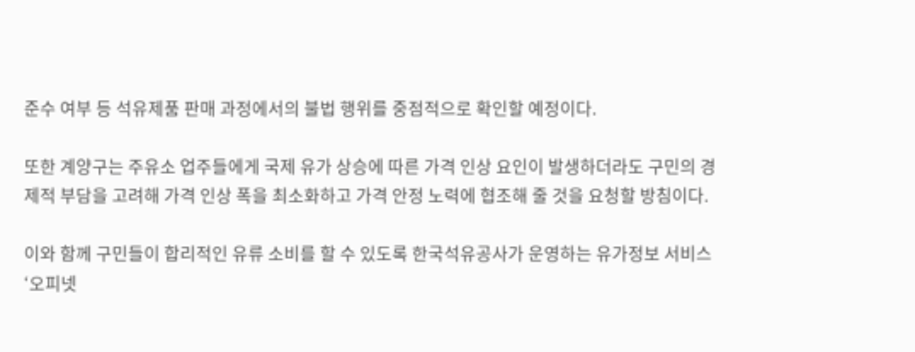준수 여부 등 석유제품 판매 과정에서의 불법 행위를 중점적으로 확인할 예정이다.

또한 계양구는 주유소 업주들에게 국제 유가 상승에 따른 가격 인상 요인이 발생하더라도 구민의 경제적 부담을 고려해 가격 인상 폭을 최소화하고 가격 안정 노력에 협조해 줄 것을 요청할 방침이다.

이와 함께 구민들이 합리적인 유류 소비를 할 수 있도록 한국석유공사가 운영하는 유가정보 서비스 ‘오피넷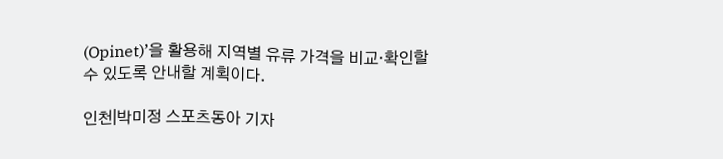(Opinet)’을 활용해 지역별 유류 가격을 비교·확인할 수 있도록 안내할 계획이다.

인천|박미정 스포츠동아 기자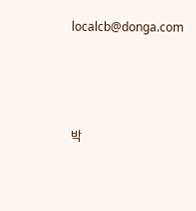localcb@donga.com




박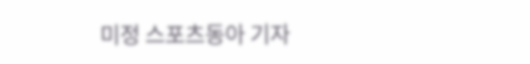미정 스포츠동아 기자